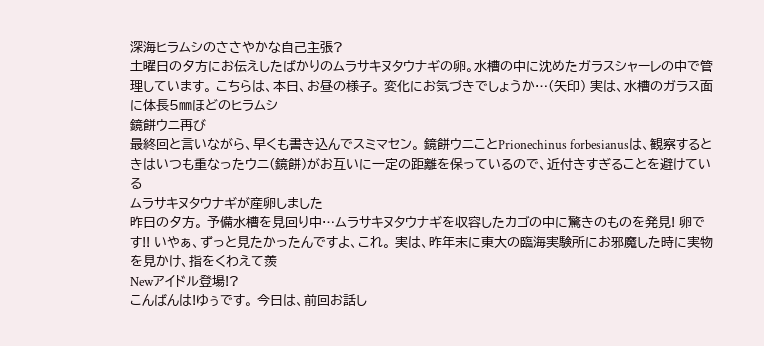深海ヒラムシのささやかな自己主張?
土曜日の夕方にお伝えしたばかりのムラサキヌタウナギの卵。水槽の中に沈めたガラスシャーレの中で管理しています。 こちらは、本日、お昼の様子。 変化にお気づきでしょうか…(矢印) 実は、水槽のガラス面に体長5㎜ほどのヒラムシ
鏡餅ウニ再び
最終回と言いながら、早くも書き込んでスミマセン。 鏡餅ウニことPrionechinus forbesianusは、観察するときはいつも重なったウニ(鏡餅)がお互いに一定の距離を保っているので、近付きすぎることを避けている
ムラサキヌタウナギが産卵しました
昨日の夕方。 予備水槽を見回り中…ムラサキヌタウナギを収容したカゴの中に驚きのものを発見! 卵です!! いやぁ、ずっと見たかったんですよ、これ。 実は、昨年末に東大の臨海実験所にお邪魔した時に実物を見かけ、指をくわえて羨
Newアイドル登場!?
こんばんは!ゆぅです。 今日は、前回お話し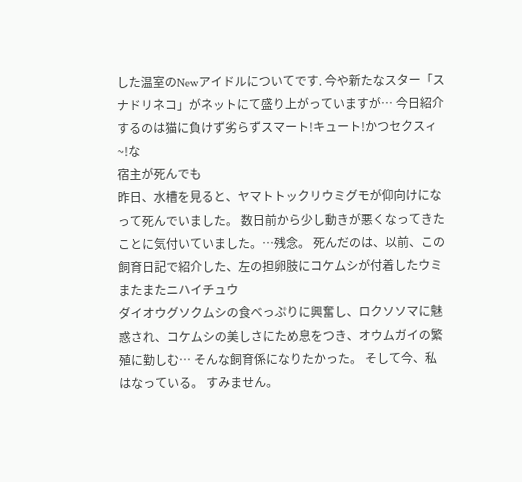した温室のNewアイドルについてです. 今や新たなスター「スナドリネコ」がネットにて盛り上がっていますが… 今日紹介するのは猫に負けず劣らずスマート!キュート!かつセクスィ~!な
宿主が死んでも
昨日、水槽を見ると、ヤマトトックリウミグモが仰向けになって死んでいました。 数日前から少し動きが悪くなってきたことに気付いていました。…残念。 死んだのは、以前、この飼育日記で紹介した、左の担卵肢にコケムシが付着したウミ
またまたニハイチュウ
ダイオウグソクムシの食べっぷりに興奮し、ロクソソマに魅惑され、コケムシの美しさにため息をつき、オウムガイの繁殖に勤しむ… そんな飼育係になりたかった。 そして今、私はなっている。 すみません。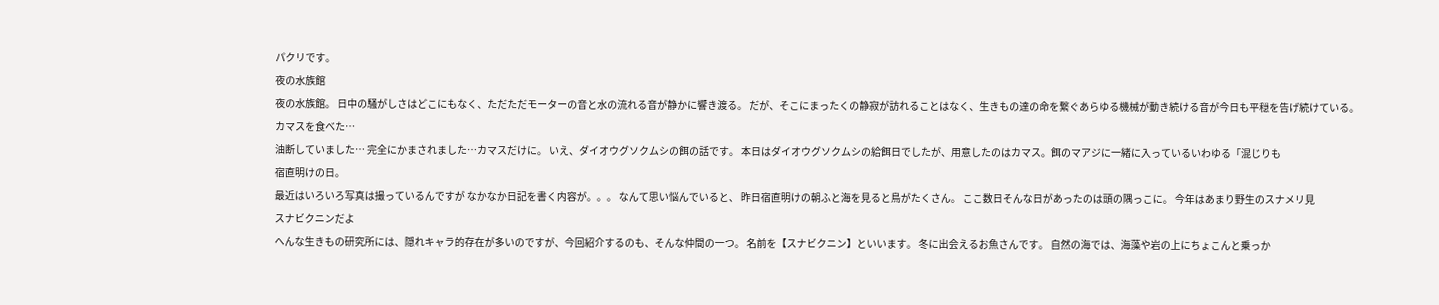パクリです。
夜の水族館
夜の水族館。 日中の騒がしさはどこにもなく、ただただモーターの音と水の流れる音が静かに響き渡る。 だが、そこにまったくの静寂が訪れることはなく、生きもの達の命を繋ぐあらゆる機械が動き続ける音が今日も平穏を告げ続けている。
カマスを食べた…
油断していました… 完全にかまされました…カマスだけに。 いえ、ダイオウグソクムシの餌の話です。 本日はダイオウグソクムシの給餌日でしたが、用意したのはカマス。餌のマアジに一緒に入っているいわゆる「混じりも
宿直明けの日。
最近はいろいろ写真は撮っているんですが なかなか日記を書く内容が。。。 なんて思い悩んでいると、 昨日宿直明けの朝ふと海を見ると鳥がたくさん。 ここ数日そんな日があったのは頭の隅っこに。 今年はあまり野生のスナメリ見
スナビクニンだよ
へんな生きもの研究所には、隠れキャラ的存在が多いのですが、今回紹介するのも、そんな仲間の一つ。 名前を【スナビクニン】といいます。 冬に出会えるお魚さんです。 自然の海では、海藻や岩の上にちょこんと乗っか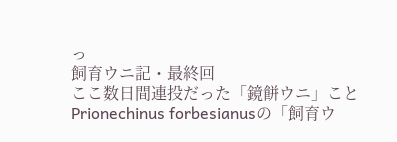っ
飼育ウニ記・最終回
ここ数日間連投だった「鏡餅ウニ」ことPrionechinus forbesianusの「飼育ウ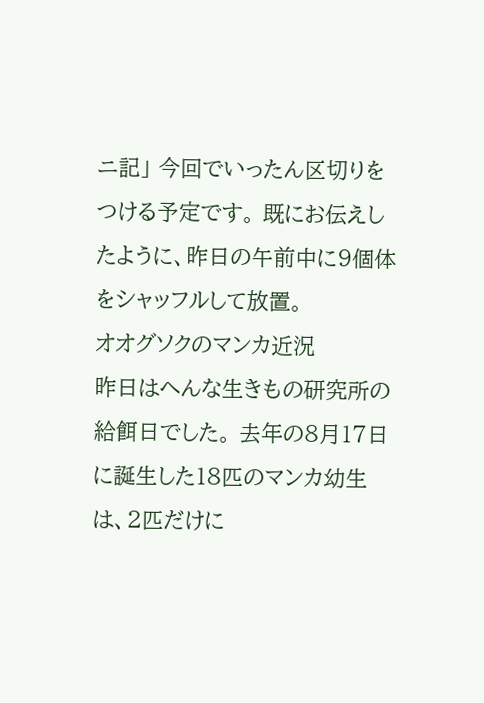ニ記」 今回でいったん区切りをつける予定です。 既にお伝えしたように、昨日の午前中に9個体をシャッフルして放置。
オオグソクのマンカ近況
昨日はへんな生きもの研究所の給餌日でした。 去年の8月17日に誕生した18匹のマンカ幼生は、2匹だけに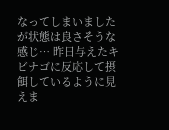なってしまいましたが状態は良さそうな感じ… 昨日与えたキビナゴに反応して摂餌しているように見えま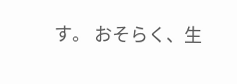す。 おそらく、生